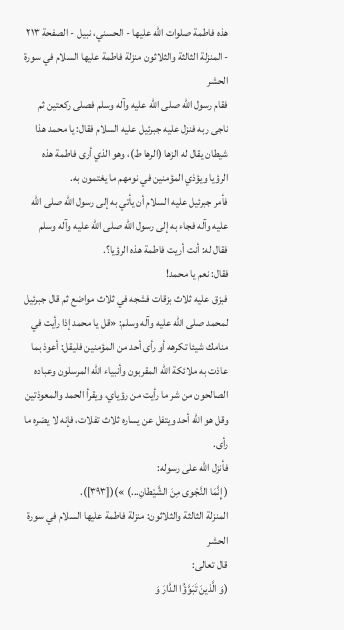هذه فاطمة صلوات الله عليها - الحسني، نبيل - الصفحة ٢١٣ - المنزلة الثالثة والثلاثون منزلة فاطمة عليها السلام في سورة الحشر
فقام رسول الله صلى الله عليه وآله وسلم فصلى ركعتين ثم ناجى ربه فنزل عليه جبرئيل عليه السلام فقال: يا محمد هذا شيطان يقال له الزها (الرها ط)، وهو الذي أرى فاطمة هذه الرؤيا ويؤذي المؤمنين في نومهم ما يغتمون به.
فأمر جبرئيل عليه السلام أن يأتي به إلى رسول الله صلى الله عليه وآله فجاء به إلى رسول الله صلى الله عليه وآله وسلم فقال له: أنت أريت فاطمة هذه الرؤيا؟.
فقال: نعم يا محمد!
فبزق عليه ثلاث بزقات فشجه في ثلاث مواضع ثم قال جبرئيل لمحمد صلى الله عليه وآله وسلم: «قل يا محمد إذا رأيت في منامك شيئا تكرهه أو رأى أحد من المؤمنين فليقل: أعوذ بما عاذت به ملائكة الله المقربون وأنبياء الله المرسلون وعباده الصالحون من شر ما رأيت من رؤياي، ويقرأ الحمد والمعوذتين وقل هو الله أحد ويتفل عن يساره ثلاث تفلات، فإنه لا يضره ما رأى.
فأنزل الله على رسوله:
( إِنَّمَا النَّجْوى مِنَ الشَّيْطانِ...) »)([٣٩٣]).
المنزلة الثالثة والثلاثون: منزلة فاطمة عليها السلام في سورة الحشر
قال تعالى:
(وَ الَّذينَ تَبَوَّؤُا الدَّارَ وَ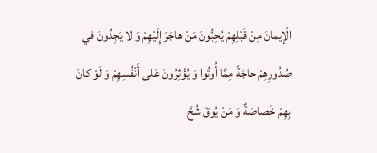الْإيمانَ مِنْ قَبْلِهِمْ يُحِبُّونَ مَنْ هاجَرَ إِلَيْهِمْ وَ لا يَجِدُونَ في صُدُورِهِمْ حاجَةً مِمَّا أُوتُوا وَ يُؤْثِرُونَ عَلى أَنْفُسِهِمْ وَ لَوْ كانَ بِهِمْ خَصاصَةٌ وَ مَنْ يُوقَ شُحَّ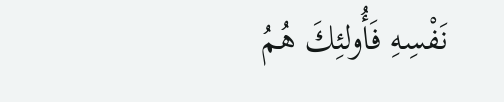نَفْسِهِ فَأُولئِكَ هُمُ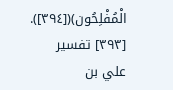الْمُفْلِحُون)([٣٩٤]).
[٣٩٣] تفسير علي بن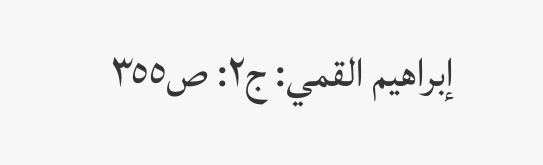إبراهيم القمي: ج٢: ص٣٥٥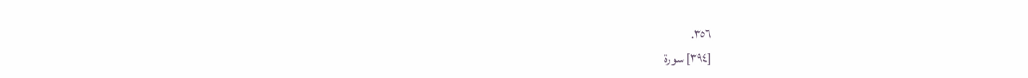٣٥٦.
[٣٩٤] سورة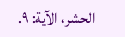الحشر، الآية: ٩.